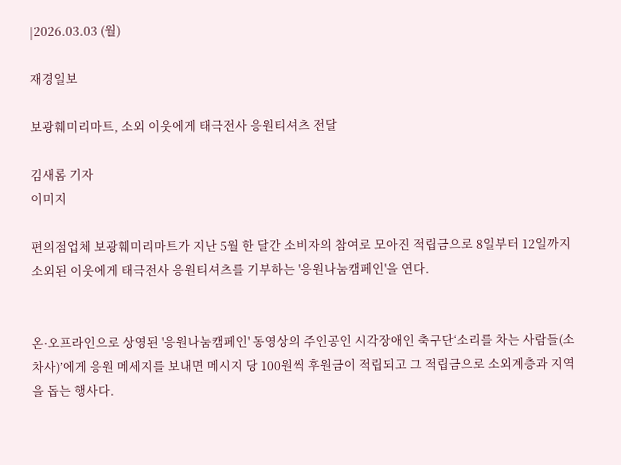|2026.03.03 (월)

재경일보

보광훼미리마트, 소외 이웃에게 태극전사 응원티셔츠 전달

김새롬 기자
이미지

편의점업체 보광훼미리마트가 지난 5월 한 달간 소비자의 참여로 모아진 적립금으로 8일부터 12일까지 소외된 이웃에게 태극전사 응원티셔츠를 기부하는 '응원나눔캠페인'을 연다.


온·오프라인으로 상영된 '응원나눔캠페인' 동영상의 주인공인 시각장애인 축구단‘소리를 차는 사람들(소차사)’에게 응원 메세지를 보내면 메시지 당 100원씩 후원금이 적립되고 그 적립금으로 소외계층과 지역을 돕는 행사다.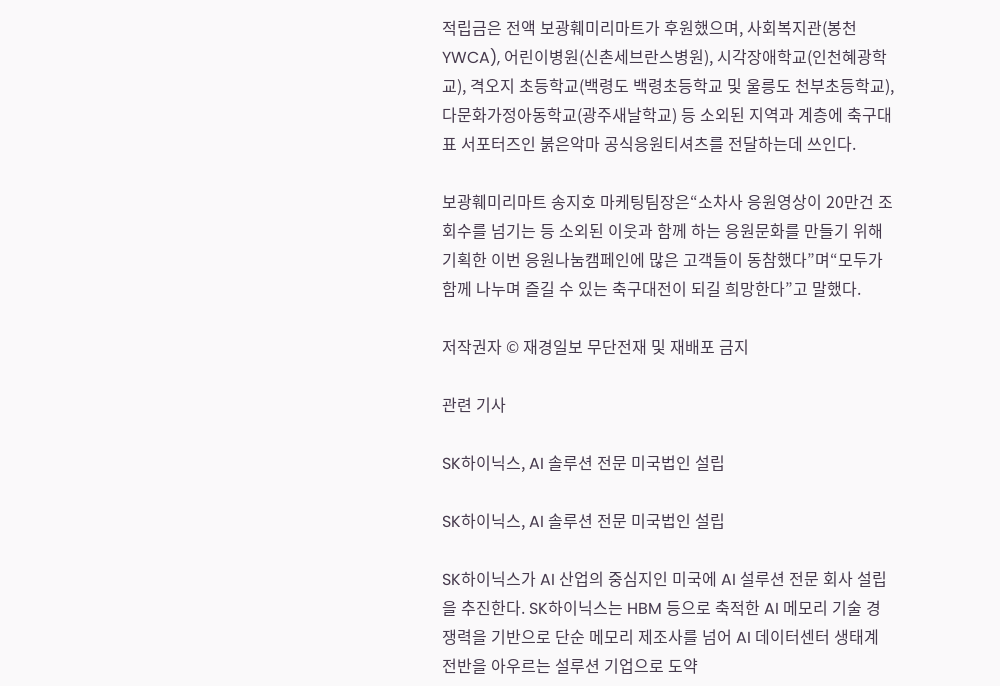적립금은 전액 보광훼미리마트가 후원했으며, 사회복지관(봉천YWCA), 어린이병원(신촌세브란스병원), 시각장애학교(인천혜광학교), 격오지 초등학교(백령도 백령초등학교 및 울릉도 천부초등학교), 다문화가정아동학교(광주새날학교) 등 소외된 지역과 계층에 축구대표 서포터즈인 붉은악마 공식응원티셔츠를 전달하는데 쓰인다.

보광훼미리마트 송지호 마케팅팀장은“소차사 응원영상이 20만건 조회수를 넘기는 등 소외된 이웃과 함께 하는 응원문화를 만들기 위해 기획한 이번 응원나눔캠페인에 많은 고객들이 동참했다”며“모두가 함께 나누며 즐길 수 있는 축구대전이 되길 희망한다”고 말했다.

저작권자 © 재경일보 무단전재 및 재배포 금지

관련 기사

SK하이닉스, AI 솔루션 전문 미국법인 설립

SK하이닉스, AI 솔루션 전문 미국법인 설립

SK하이닉스가 AI 산업의 중심지인 미국에 AI 설루션 전문 회사 설립을 추진한다. SK하이닉스는 HBM 등으로 축적한 AI 메모리 기술 경쟁력을 기반으로 단순 메모리 제조사를 넘어 AI 데이터센터 생태계 전반을 아우르는 설루션 기업으로 도약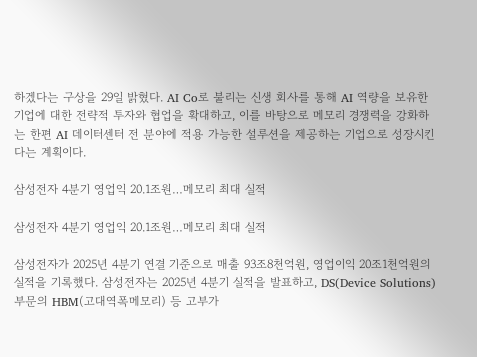하겠다는 구상을 29일 밝혔다. AI Co로 불리는 신생 회사를 통해 AI 역량을 보유한 기업에 대한 전략적 투자와 협업을 확대하고, 이를 바탕으로 메모리 경쟁력을 강화하는 한편 AI 데이터센터 전 분야에 적용 가능한 설루션을 제공하는 기업으로 성장시킨다는 계획이다.

삼성전자 4분기 영업익 20.1조원…메모리 최대 실적

삼성전자 4분기 영업익 20.1조원…메모리 최대 실적

삼성전자가 2025년 4분기 연결 기준으로 매출 93조8천억원, 영업이익 20조1천억원의 실적을 기록했다. 삼성전자는 2025년 4분기 실적을 발표하고, DS(Device Solutions)부문의 HBM(고대역폭메모리) 등 고부가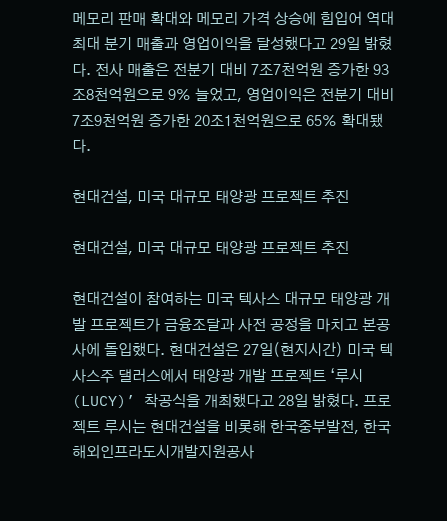메모리 판매 확대와 메모리 가격 상승에 힘입어 역대 최대 분기 매출과 영업이익을 달성했다고 29일 밝혔다. 전사 매출은 전분기 대비 7조7천억원 증가한 93조8천억원으로 9% 늘었고, 영업이익은 전분기 대비 7조9천억원 증가한 20조1천억원으로 65% 확대됐다.

현대건설, 미국 대규모 태양광 프로젝트 추진

현대건설, 미국 대규모 태양광 프로젝트 추진

현대건설이 참여하는 미국 텍사스 대규모 태양광 개발 프로젝트가 금융조달과 사전 공정을 마치고 본공사에 돌입했다. 현대건설은 27일(현지시간) 미국 텍사스주 댈러스에서 태양광 개발 프로젝트 ‘루시(LUCY)’ 착공식을 개최했다고 28일 밝혔다. 프로젝트 루시는 현대건설을 비롯해 한국중부발전, 한국해외인프라도시개발지원공사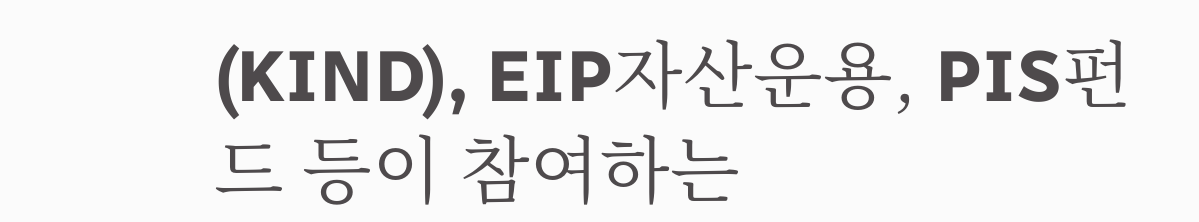(KIND), EIP자산운용, PIS펀드 등이 참여하는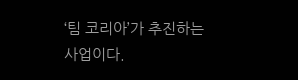‘팀 코리아’가 추진하는 사업이다.